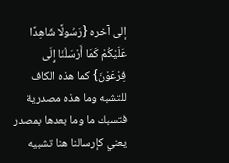إلى آخره {رَسُولًا شَاهِدًا عَلَيْكُمْ كَمَا أَرْسَلْنَا إِلَى فِرْعَوْنَ} كما هذه الكاف للتشبه وما هذه مصدرية فتسبك ما وما بعدها بمصدر يعني كإرسالنا هنا تشبيه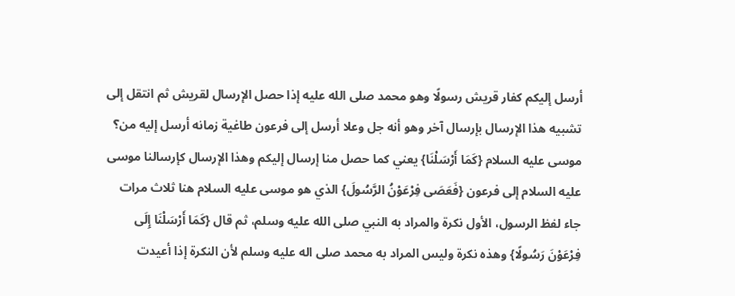أرسل إليكم كفار قريش رسولًا وهو محمد صلى الله عليه إذا حصل الإرسال لقريش ثم انتقل إلى تشبيه هذا الإرسال بإرسال آخر وهو أنه جل وعلا أرسل إلى فرعون طاغية زمانه أرسل إليه من؟ موسى عليه السلام {كَمَا أَرْسَلْنَا} يعني كما حصل منا إرسال إليكم وهذا الإرسال كإرسالنا موسى عليه السلام إلى فرعون {فَعَصَى فِرْعَوْنُ الرَّسُولَ} الذي هو موسى عليه السلام هنا ثلاث مرات جاء لفظ الرسول، الأول نكرة والمراد به النبي صلى الله عليه وسلم، ثم قال {كَمَا أَرْسَلْنَا إِلَى فِرْعَوْنَ رَسُولًا} وهذه نكرة وليس المراد به محمد صلى اله عليه وسلم لأن النكرة إذا أعيدت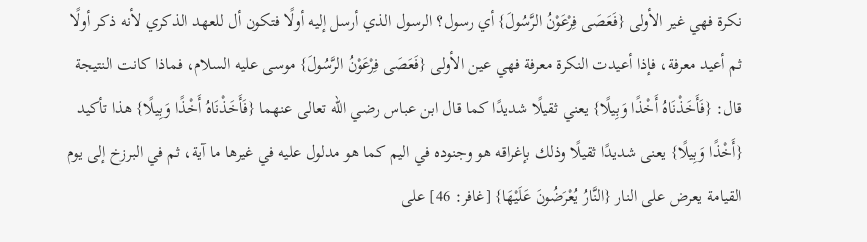نكرة فهي غير الأولى {فَعَصَى فِرْعَوْنُ الرَّسُولَ} أي رسول؟ الرسول الذي أرسل إليه أولًا فتكون أل للعهد الذكري لأنه ذكر أولًا ثم أعيد معرفة، فإذا أعيدت النكرة معرفة فهي عين الأولى {فَعَصَى فِرْعَوْنُ الرَّسُولَ} موسى عليه السلام، فماذا كانت النتيجة قال: {فَأَخَذْنَاهُ أَخْذًا وَبِيلًا} يعني ثقيلًا شديدًا كما قال ابن عباس رضي الله تعالى عنهما {فَأَخَذْنَاهُ أَخْذًا وَبِيلًا} هذا تأكيد {أَخْذًا وَبِيلًا} يعنى شديدًا ثقيلًا وذلك بإغراقه هو وجنوده في اليم كما هو مدلول عليه في غيرها ما آية، ثم في البرزخ إلى يوم القيامة يعرض على النار {النَّارُ يُعْرَضُونَ عَلَيْهَا} [غافر: 46] على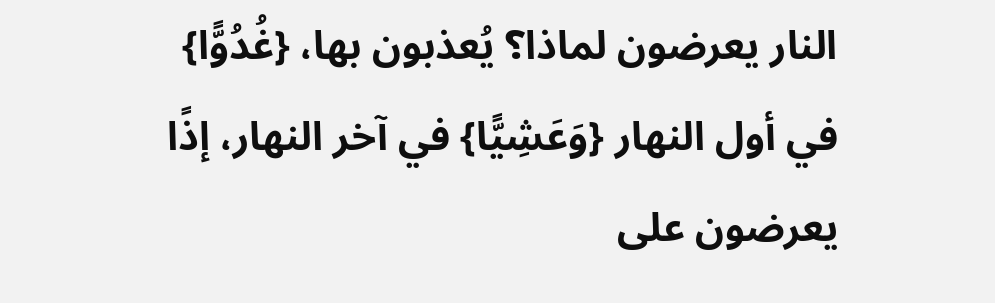النار يعرضون لماذا؟ يُعذبون بها، {غُدُوًّا} في أول النهار {وَعَشِيًّا} في آخر النهار، إذًا يعرضون على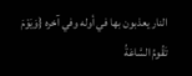النار يعذبون بها في أوله وفي آخره {وَيَوْمَ تَقُومُ السَّاعَةُ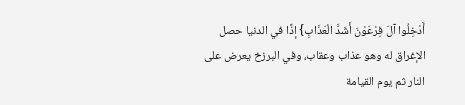أَدْخِلُوا آلَ فِرْعَوْنَ أَشَدَّ الْعَذَابِ} إذًا في الدنيا حصل الإغراق له وهو عذاب وعقاب، وفي البرزخ يعرض على النار ثم يوم القيامة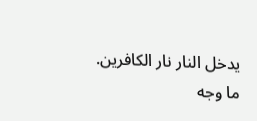يدخل النار نار الكافرين.
ما وجه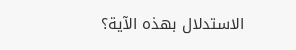الاستدلال بهذه الآية؟